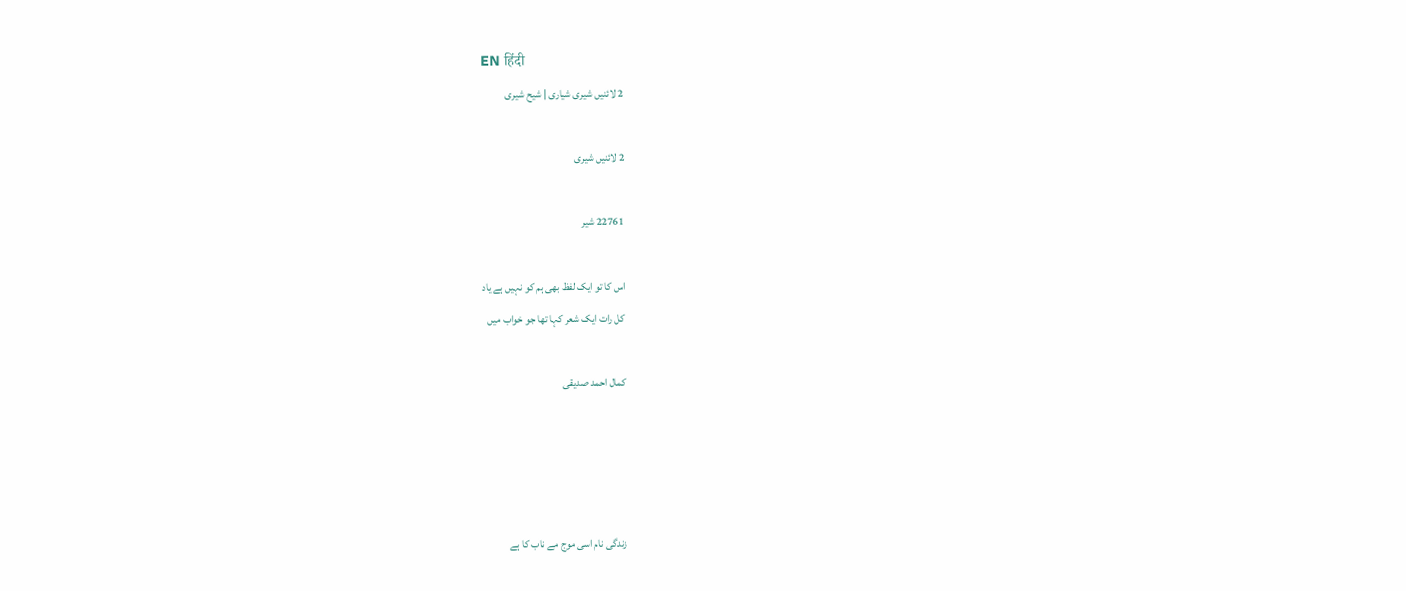EN हिंदी
2 لائنیں شیری شیاری | شیح شیری

2 لائنیں شیری

22761 شیر

اس کا تو ایک لفظ بھی ہم کو نہیں ہے یاد
کل رات ایک شعر کہا تھا جو خواب میں

کمال احمد صدیقی




زندگی نام اسی موج مے ناب کا ہے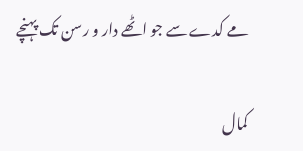مے کدے سے جو اٹھے دار و رسن تک پہنچے

کمال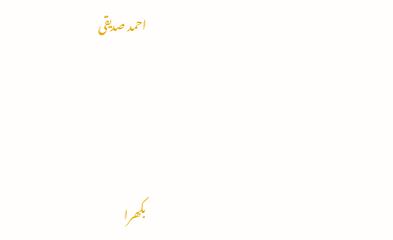احمد صدیقی




بکھرا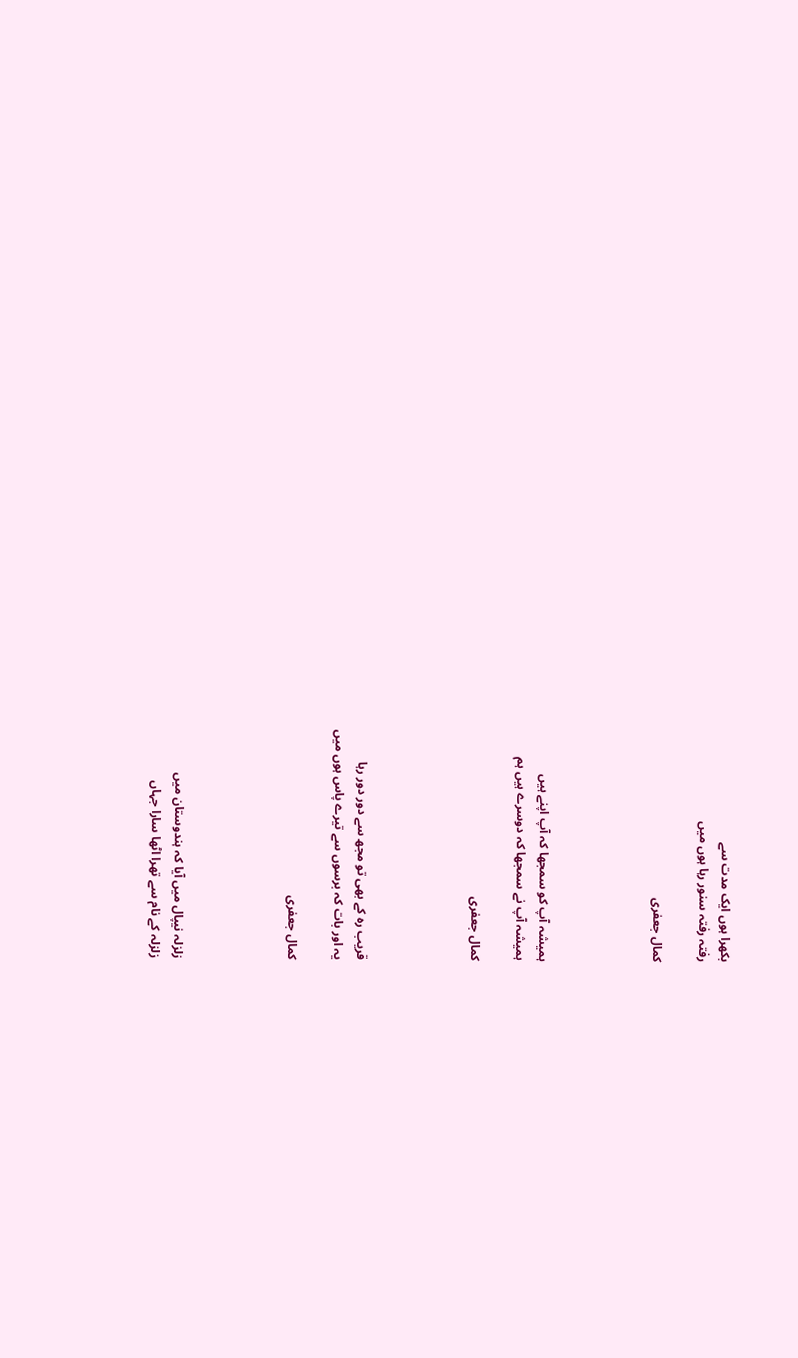بکھرا ہوں ایک مدت سے
رفتہ رفتہ سنور رہا ہوں میں

کمال جعفری




ہمیشہ آپ کو سمجھا کہ آپ اپنے ہیں
ہمیشہ آپ نے سمجھا کہ دوسرے ہیں ہم

کمال جعفری




قریب رہ کے بھی تو مجھ سے دور دور رہا
یہ اور بات کہ برسوں سے تیرے پاس ہوں میں

کمال جعفری




زلزلہ نیپال میں آیا کہ ہندوستان میں
زلزلہ کے نام سے تھرا اٹھا سارا جہاں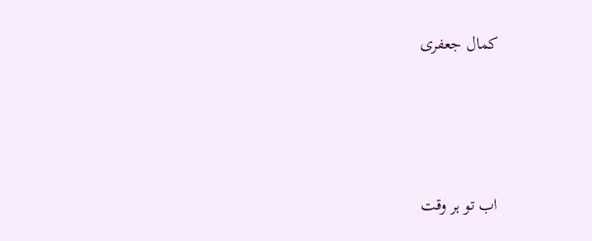کمال جعفری




اب تو ہر وقت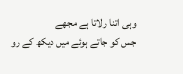وہی اتنا رلاتا ہے مجھے
جس کو جاتے ہوئے میں دیکھ کے رو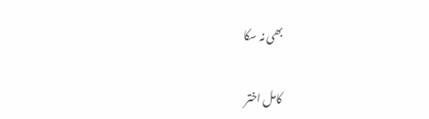بھی نہ سکا

کامل اختر